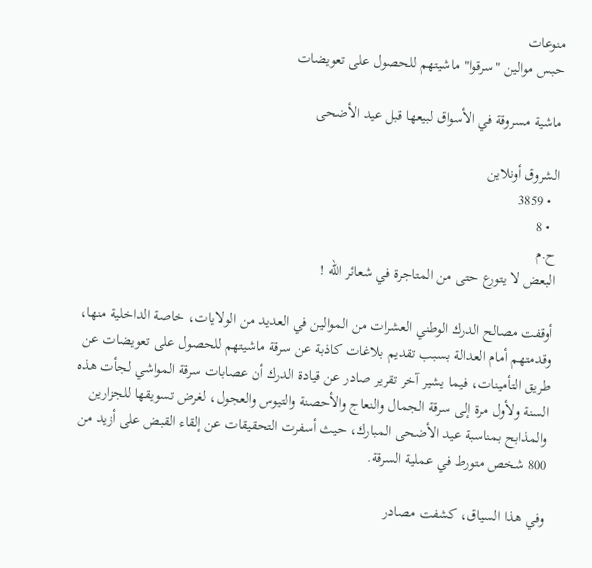منوعات
حبس موالين "سرقوا" ماشيتهم للحصول على تعويضات

ماشية مسروقة في الأسواق لبيعها قبل عيد الأضحى

الشروق أونلاين
  • 3859
  • 8
ح.م
البعض لا يتورع حتى من المتاجرة في شعائر الله !

أوقفت مصالح الدرك الوطني العشرات من الموالين في العديد من الولايات، خاصة الداخلية منها، وقدمتهم أمام العدالة بسبب تقديم بلاغات كاذبة عن سرقة ماشيتهم للحصول على تعويضات عن طريق التأمينات، فيما يشير آخر تقرير صادر عن قيادة الدرك أن عصابات سرقة المواشي لجأت هذه السنة ولأول مرة إلى سرقة الجمال والنعاج والأحصنة والتيوس والعجول، لغرض تسويقها للجزارين والمذابح بمناسبة عيد الأضحى المبارك، حيث أسفرت التحقيقات عن إلقاء القبض على أزيد من 800 شخص متورط في عملية السرقة.

وفي هذا السياق، كشفت مصادر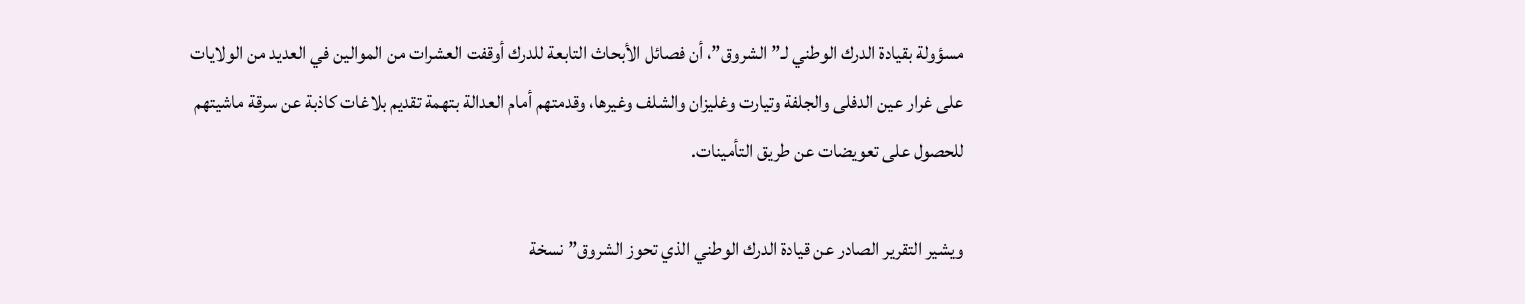مسؤولة بقيادة الدرك الوطني لـ”الشروق”، أن فصائل الأبحاث التابعة للدرك أوقفت العشرات من الموالين في العديد من الولايات على غرار عين الدفلى والجلفة وتيارت وغليزان والشلف وغيرها، وقدمتهم أمام العدالة بتهمة تقديم بلاغات كاذبة عن سرقة ماشيتهم للحصول على تعويضات عن طريق التأمينات.

ويشير التقرير الصادر عن قيادة الدرك الوطني الذي تحوز الشروق” نسخة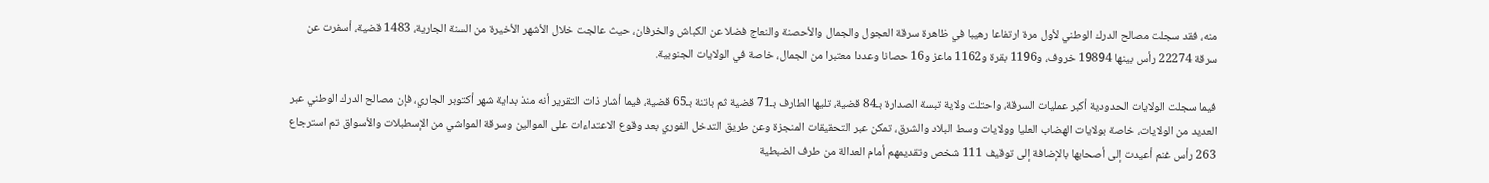منه، فقد سجلت مصالح الدرك الوطني لأول مرة ارتفاعا رهيبا في ظاهرة سرقة العجول والجمال والأحصنة والنعاج فضلا عن الكباش والخرفان، حيث عالجت خلال الأشهر الأخيرة من السنة الجارية، 1483 قضية، أسفرت عن سرقة 22274 رأس بينها 19894 خروف، و1196 بقرة و1162 ماعز و16 حصانا وعددا معتبرا من الجمال، خاصة في الولايات الجنوبية.

فيما سجلت الولايات الحدودية أكبر عمليات السرقة، واحتلت ولاية تبسة الصدارة بـ84 قضية، تليها الطارف بـ71 قضية ثم باتنة بـ65 قضية، فيما أشار ذات التقرير أنه منذ بداية شهر أكتوبر الجاري، فإن مصالح الدرك الوطني عبر العديد من الولايات، خاصة بولايات الهضاب العليا وولايات وسط البلاد والشرق، تمكن عبر التحقيقات المنجزة وعن طريق التدخل الفوري بعد وقوع الاعتداءات على الموالين وسرقة المواشي من الإسطبلات والأسواق تم استرجاع 263 رأس غنم أعيدت إلى أصحابها بالإضافة إلى توقيف 111 شخص وتقديمهم أمام العدالة من طرف الضبطية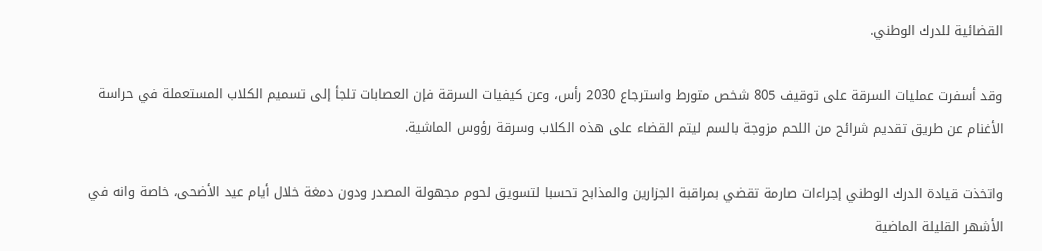القضائية للدرك الوطني.

وقد أسفرت عمليات السرقة على توقيف 805 شخص متورط واسترجاع 2030 رأس، وعن كيفيات السرقة فإن العصابات تلجأ إلى تسميم الكلاب المستعملة في حراسة الأغنام عن طريق تقديم شرائح من اللحم مزوجة بالسم ليتم القضاء على هذه الكلاب وسرقة رؤوس الماشية.

واتخذت قيادة الدرك الوطني إجراءات صارمة تقضي بمراقبة الجزارين والمذابح تحسبا لتسويق لحوم مجهولة المصدر ودون دمغة خلال أيام عيد الأضحى، خاصة وانه في الأشهر القليلة الماضية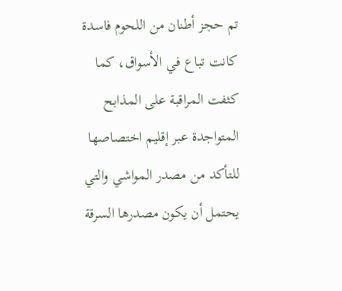تم حجز أطنان من اللحوم فاسدة كانت تباع في الأسواق، كما كثفت المراقبة على المذابح المتواجدة عبر إقليم اختصاصها للتأكد من مصدر المواشي والتي يحتمل أن يكون مصدرها السرقة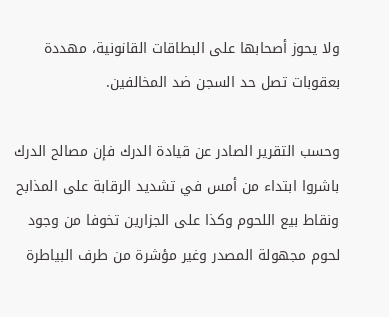ولا يحوز أصحابها على البطاقات القانونية، مهددة بعقوبات تصل حد السجن ضد المخالفين.

وحسب التقرير الصادر عن قيادة الدرك فإن مصالح الدرك باشروا ابتداء من أمس في تشديد الرقابة على المذابح ونقاط بيع اللحوم وكذا على الجزارين تخوفا من وجود لحوم مجهولة المصدر وغير مؤشرة من طرف البياطرة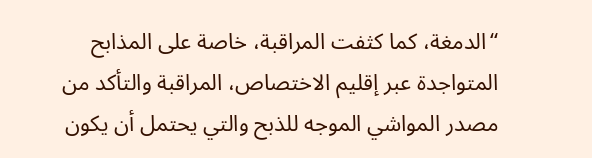“الدمغة، كما كثفت المراقبة، خاصة على المذابح المتواجدة عبر إقليم الاختصاص، المراقبة والتأكد من مصدر المواشي الموجه للذبح والتي يحتمل أن يكون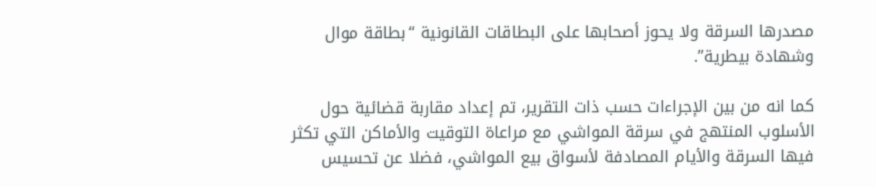مصدرها السرقة ولا يحوز أصحابها على البطاقات القانونية “بطاقة موال وشهادة بيطرية”.

كما انه من بين الإجراءات حسب ذات التقرير، تم إعداد مقاربة قضائية حول الأسلوب المنتهج في سرقة المواشي مع مراعاة التوقيت والأماكن التي تكثر فيها السرقة والأيام المصادفة لأسواق بيع المواشي، فضلا عن تحسيس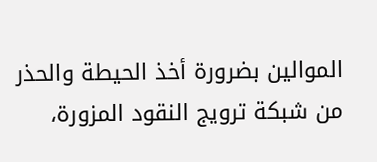الموالين بضرورة أخذ الحيطة والحذر من شبكة ترويج النقود المزورة،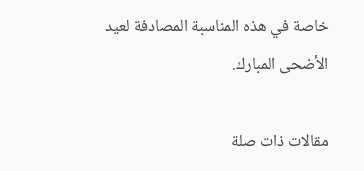خاصة في هذه المناسبة المصادفة لعيد الأضحى المبارك.

مقالات ذات صلة